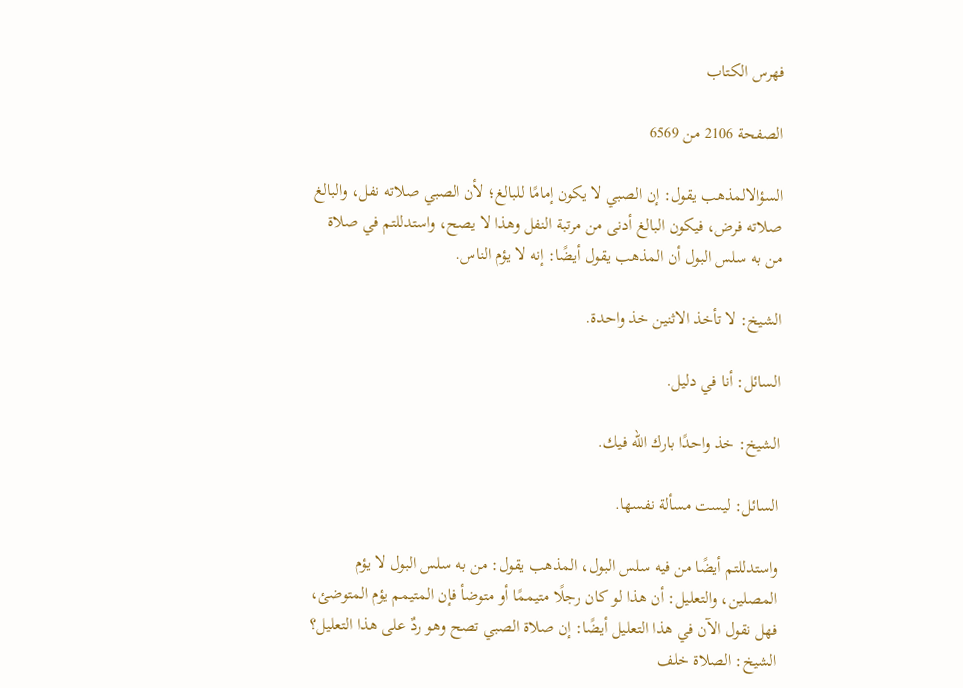فهرس الكتاب

الصفحة 2106 من 6569

السؤالالمذهب يقول: إن الصبي لا يكون إمامًا للبالغ؛ لأن الصبي صلاته نفل، والبالغ صلاته فرض، فيكون البالغ أدنى من مرتبة النفل وهذا لا يصح، واستدللتم في صلاة من به سلس البول أن المذهب يقول أيضًا: إنه لا يؤم الناس.

الشيخ: لا تأخذ الاثنين خذ واحدة.

السائل: أنا في دليل.

الشيخ: خذ واحدًا بارك الله فيك.

السائل: ليست مسألة نفسها.

واستدللتم أيضًا من فيه سلس البول، المذهب يقول: من به سلس البول لا يؤم المصلين، والتعليل: أن هذا لو كان رجلًا متيممًا أو متوضأ فإن المتيمم يؤم المتوضئ، فهل نقول الآن في هذا التعليل أيضًا: إن صلاة الصبي تصح وهو ردٌ على هذا التعليل؟ الشيخ: الصلاة خلف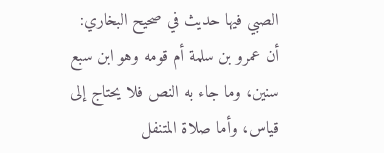الصبي فيها حديث في صحيح البخاري: أن عمرو بن سلمة أم قومه وهو ابن سبع سنين، وما جاء به النص فلا يحتاج إلى قياس، وأما صلاة المتنفل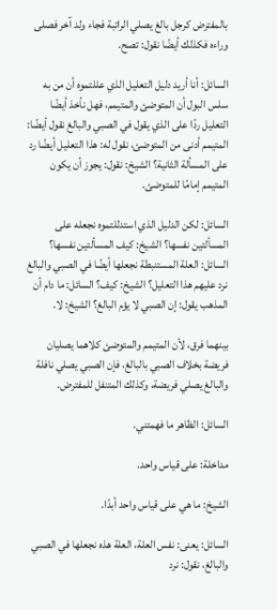بالمفترض كرجل بالغ يصلي الراتبة فجاء ولد آخر فصلى وراءه فكذلك أيضًا نقول: تصح.

السائل: أنا أريد دليل التعليل الذي عللتموه أن من به سلس البول أن المتوضئ والمتيمم، فهل نأخذ أيضًا التعليل ردًا على الذي يقول في الصبي والبالغ نقول أيضًا: المتيمم أدنى من المتوضئ، نقول له: هذا التعليل أيضًا رد على المسألة الثانية؟ الشيخ: نقول: يجوز أن يكون المتيمم إمامًا للمتوضئ.

السائل: لكن الدليل الذي استدللتموه نجعله على المسألتين نفسها؟ الشيخ: كيف المسألتين نفسها؟ السائل: العلة المستنبطة نجعلها أيضًا في الصبي والبالغ نرد عليهم هذا التعليل؟ الشيخ: كيف؟ السائل: ما دام أن المذهب يقول: إن الصبي لا يؤم البالغ؟ الشيخ: لا.

بينهما فرق، لأن المتيمم والمتوضئ كلاهما يصليان فريضة بخلاف الصبي بالبالغ، فإن الصبي يصلي نافلة والبالغ يصلي فريضة، وكذلك المتنفل للمفترض.

السائل: الظاهر ما فهمتني.

مداخلة: على قياس واحد.

الشيخ: ما هي على قياس واحد أبدًا.

السائل: يعنى: نفس العلة، العلة هذه نجعلها في الصبي والبالغ، نقول: نرد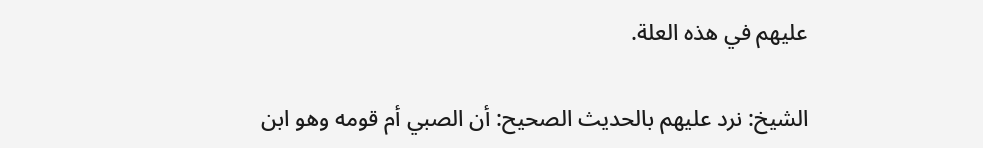عليهم في هذه العلة.

الشيخ: نرد عليهم بالحديث الصحيح: أن الصبي أم قومه وهو ابن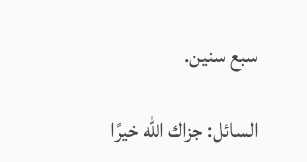سبع سنين.

السائل: جزاك الله خيرًا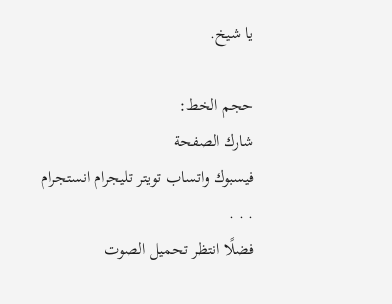يا شيخ.

حجم الخط:
شارك الصفحة
فيسبوك واتساب تويتر تليجرام انستجرام
. . .
فضلًا انتظر تحميل الصوت